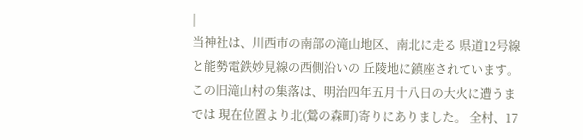|
当神社は、川西市の南部の滝山地区、南北に走る 県道12号線と能勢電鉄妙見線の西側沿いの 丘陵地に鎮座されています。 この旧滝山村の集落は、明治四年五月十八日の大火に遭うまでは 現在位置より北(鶯の森町)寄りにありました。 全村、17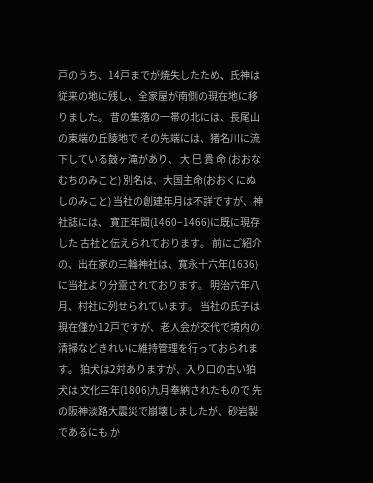戸のうち、14戸までが焼失したため、氏神は 従来の地に残し、全家屋が南側の現在地に移りました。 昔の集落の一帯の北には、長尾山の東端の丘陵地で その先端には、猪名川に流下している鼓ヶ滝があり、 大 巳 貴 命 (おおなむちのみこと) 別名は、大国主命(おおくにぬしのみこと) 当社の創建年月は不詳ですが、神社誌には、 寛正年間(1460−1466)に既に現存した 古社と伝えられております。 前にご紹介の、出在家の三輪神社は、寛永十六年(1636) に当社より分霊されております。 明治六年八月、村社に列せられています。 当社の氏子は現在僅か12戸ですが、老人会が交代で境内の 清掃などきれいに維持管理を行っておられます。 狛犬は2対ありますが、入り口の古い狛犬は 文化三年(1806)九月奉納されたもので 先の阪神淡路大震災で崩壊しましたが、砂岩製であるにも か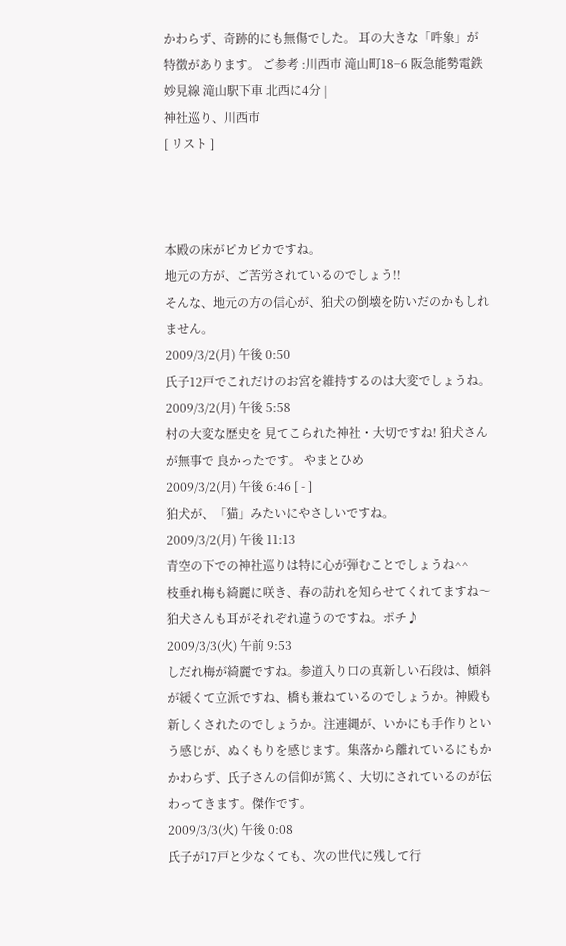かわらず、奇跡的にも無傷でした。 耳の大きな「吽象」が特徴があります。 ご参考 :川西市 滝山町18−6 阪急能勢電鉄 妙見線 滝山駅下車 北西に4分 |
神社巡り、川西市
[ リスト ]



本殿の床がピカピカですね。
地元の方が、ご苦労されているのでしょう!!
そんな、地元の方の信心が、狛犬の倒壊を防いだのかもしれません。
2009/3/2(月) 午後 0:50
氏子12戸でこれだけのお宮を維持するのは大変でしょうね。
2009/3/2(月) 午後 5:58
村の大変な歴史を 見てこられた神社・大切ですね! 狛犬さんが無事で 良かったです。 やまとひめ
2009/3/2(月) 午後 6:46 [ - ]
狛犬が、「猫」みたいにやさしいですね。
2009/3/2(月) 午後 11:13
青空の下での神社巡りは特に心が弾むことでしょうね^^
枝垂れ梅も綺麗に咲き、春の訪れを知らせてくれてますね〜
狛犬さんも耳がそれぞれ違うのですね。ポチ♪
2009/3/3(火) 午前 9:53
しだれ梅が綺麗ですね。参道入り口の真新しい石段は、傾斜が緩くて立派ですね、橋も兼ねているのでしょうか。神殿も新しくされたのでしょうか。注連縄が、いかにも手作りという感じが、ぬくもりを感じます。集落から離れているにもかかわらず、氏子さんの信仰が篤く、大切にされているのが伝わってきます。傑作です。
2009/3/3(火) 午後 0:08
氏子が17戸と少なくても、次の世代に残して行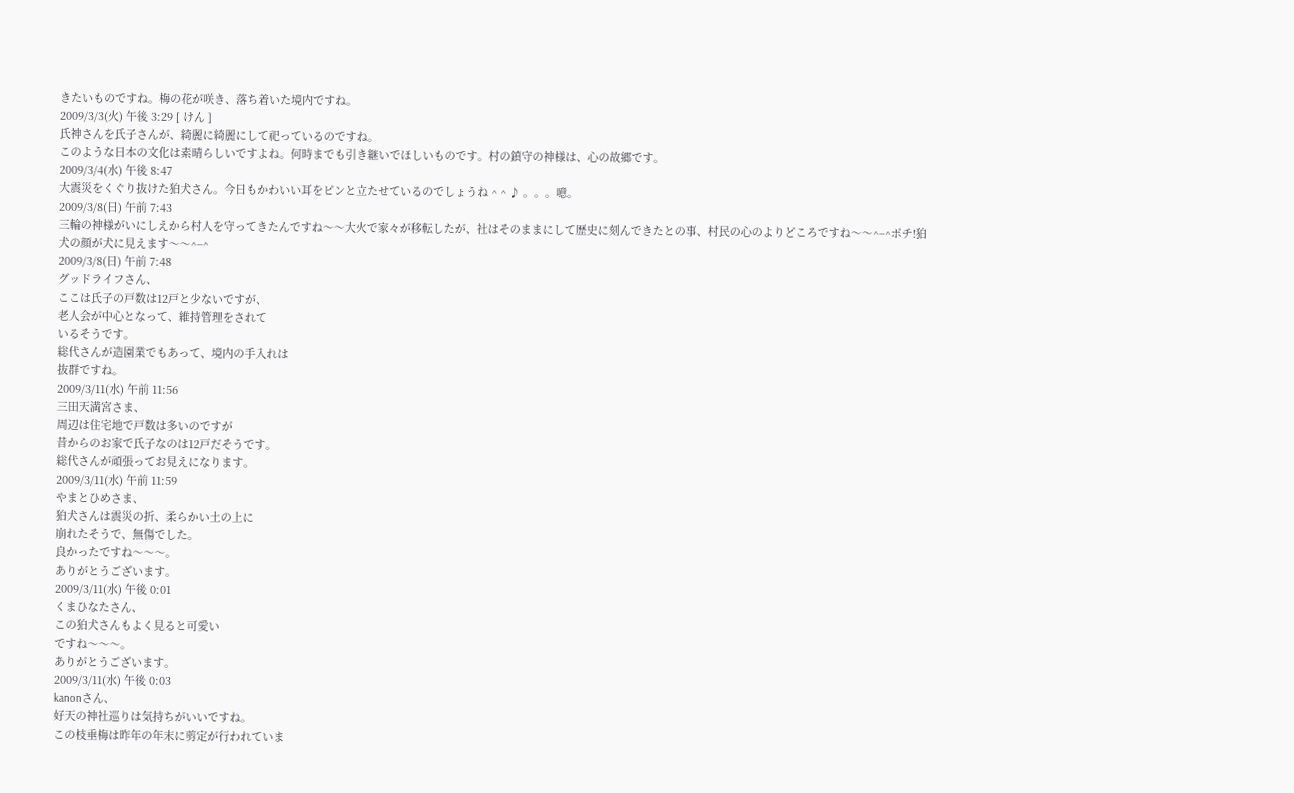きたいものですね。梅の花が咲き、落ち着いた境内ですね。
2009/3/3(火) 午後 3:29 [ けん ]
氏神さんを氏子さんが、綺麗に綺麗にして祀っているのですね。
このような日本の文化は素晴らしいですよね。何時までも引き継いでほしいものです。村の鎮守の神様は、心の故郷です。
2009/3/4(水) 午後 8:47
大震災をくぐり抜けた狛犬さん。今日もかわいい耳をピンと立たせているのでしょうね ^ ^ ♪ 。。。噫。
2009/3/8(日) 午前 7:43
三輪の神様がいにしえから村人を守ってきたんですね〜〜大火で家々が移転したが、社はそのままにして歴史に刻んできたとの事、村民の心のよりどころですね〜〜^−^ポチ!狛犬の顔が犬に見えます〜〜^−^
2009/3/8(日) 午前 7:48
グッドライフさん、
ここは氏子の戸数は12戸と少ないですが、
老人会が中心となって、維持管理をされて
いるそうです。
総代さんが造園業でもあって、境内の手入れは
抜群ですね。
2009/3/11(水) 午前 11:56
三田天満宮さま、
周辺は住宅地で戸数は多いのですが
昔からのお家で氏子なのは12戸だそうです。
総代さんが頑張ってお見えになります。
2009/3/11(水) 午前 11:59
やまとひめさま、
狛犬さんは震災の折、柔らかい土の上に
崩れたそうで、無傷でした。
良かったですね〜〜〜。
ありがとうございます。
2009/3/11(水) 午後 0:01
くまひなたさん、
この狛犬さんもよく見ると可愛い
ですね〜〜〜。
ありがとうございます。
2009/3/11(水) 午後 0:03
kanonさん、
好天の神社巡りは気持ちがいいですね。
この枝垂梅は昨年の年末に剪定が行われていま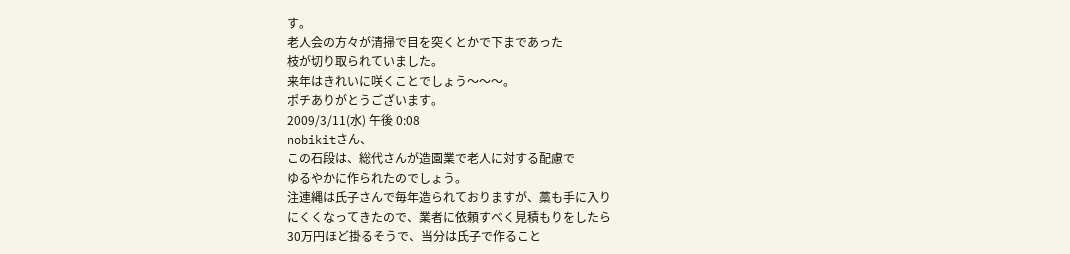す。
老人会の方々が清掃で目を突くとかで下まであった
枝が切り取られていました。
来年はきれいに咲くことでしょう〜〜〜。
ポチありがとうございます。
2009/3/11(水) 午後 0:08
nobikitさん、
この石段は、総代さんが造園業で老人に対する配慮で
ゆるやかに作られたのでしょう。
注連縄は氏子さんで毎年造られておりますが、藁も手に入り
にくくなってきたので、業者に依頼すべく見積もりをしたら
30万円ほど掛るそうで、当分は氏子で作ること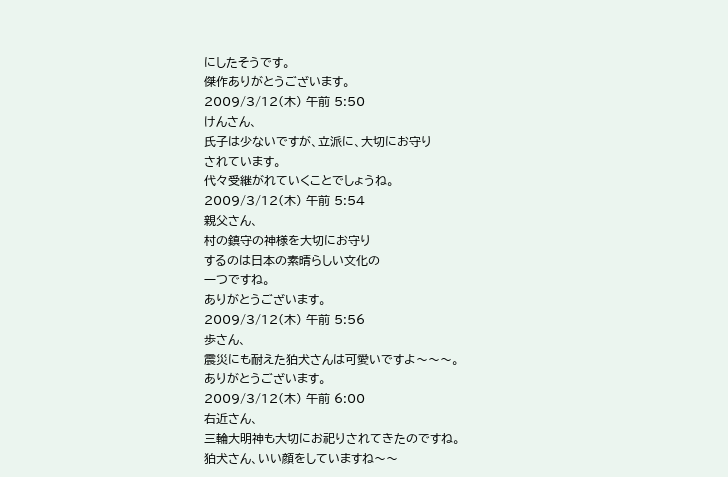にしたそうです。
傑作ありがとうございます。
2009/3/12(木) 午前 5:50
けんさん、
氏子は少ないですが、立派に、大切にお守り
されています。
代々受継がれていくことでしょうね。
2009/3/12(木) 午前 5:54
親父さん、
村の鎮守の神様を大切にお守り
するのは日本の素晴らしい文化の
一つですね。
ありがとうございます。
2009/3/12(木) 午前 5:56
歩さん、
震災にも耐えた狛犬さんは可愛いですよ〜〜〜。
ありがとうございます。
2009/3/12(木) 午前 6:00
右近さん、
三輪大明神も大切にお祀りされてきたのですね。
狛犬さん、いい顔をしていますね〜〜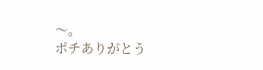〜。
ポチありがとう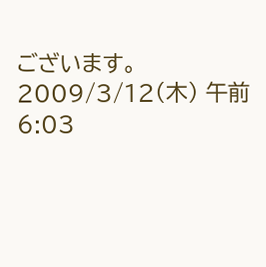ございます。
2009/3/12(木) 午前 6:03